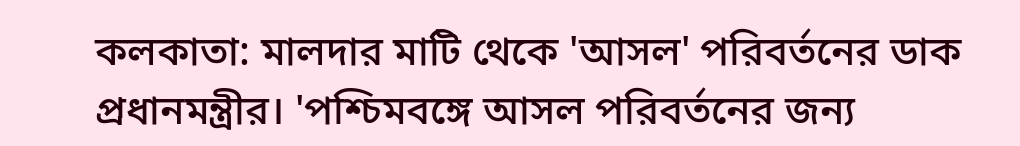কলকাতা: মালদার মাটি থেকে 'আসল' পরিবর্তনের ডাক প্রধানমন্ত্রীর। 'পশ্চিমবঙ্গে আসল পরিবর্তনের জন্য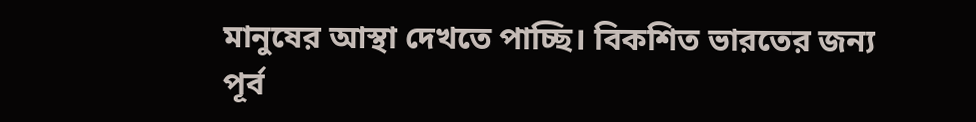মানুষের আস্থা দেখতে পাচ্ছি। বিকশিত ভারতের জন্য পূর্ব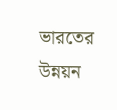ভারতের উন্নয়ন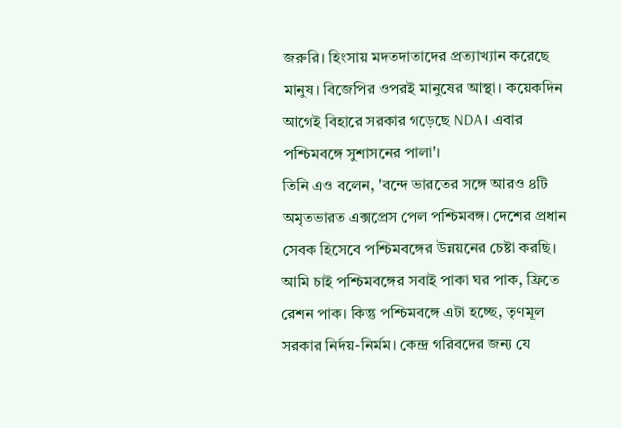জরুরি। হিংসায় মদতদাতাদের প্রত্যাখ্যান করেছে মানুষ। বিজেপির ওপরই মানুষের আস্থা। কয়েকদিন আগেই বিহারে সরকার গড়েছে NDA। এবার পশ্চিমবঙ্গে সুশাসনের পালা'।
তিনি এও বলেন, 'বন্দে ভারতের সঙ্গে আরও ৪টি অমৃতভারত এক্সপ্রেস পেল পশ্চিমবঙ্গ। দেশের প্রধান সেবক হিসেবে পশ্চিমবঙ্গের উন্নয়নের চেষ্টা করছি। আমি চাই পশ্চিমবঙ্গের সবাই পাকা ঘর পাক, ফ্রিতে রেশন পাক। কিন্তু পশ্চিমবঙ্গে এটা হচ্ছে, তৃণমূল সরকার নির্দয়-নির্মম। কেন্দ্র গরিবদের জন্য যে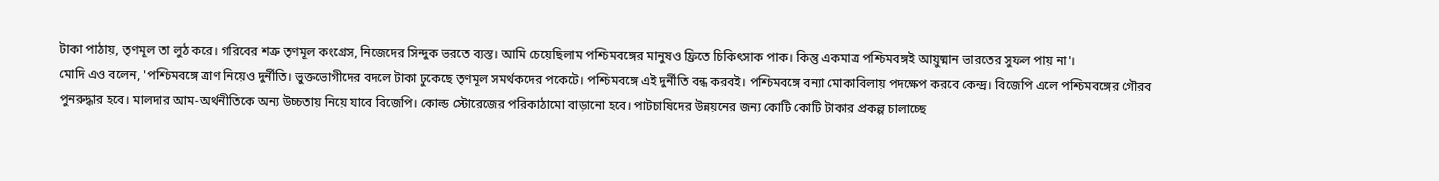টাকা পাঠায়, তৃণমূল তা লুঠ করে। গরিবের শত্রু তৃণমূল কংগ্রেস, নিজেদের সিন্দুক ভরতে ব্যস্ত। আমি চেয়েছিলাম পশ্চিমবঙ্গের মানুষও ফ্রিতে চিকিৎসাক পাক। কিন্তু একমাত্র পশ্চিমবঙ্গই আয়ুষ্মান ভারতের সুফল পায় না'।
মোদি এও বলেন, 'পশ্চিমবঙ্গে ত্রাণ নিয়েও দুর্নীতি। ভুক্তভোগীদের বদলে টাকা ঢুকেছে তৃণমূল সমর্থকদের পকেটে। পশ্চিমবঙ্গে এই দুর্নীতি বন্ধ করবই। পশ্চিমবঙ্গে বন্যা মোকাবিলায় পদক্ষেপ করবে কেন্দ্র। বিজেপি এলে পশ্চিমবঙ্গের গৌরব পুনরুদ্ধার হবে। মালদার আম-অর্থনীতিকে অন্য উচ্চতায় নিয়ে যাবে বিজেপি। কোল্ড স্টোরেজের পরিকাঠামো বাড়ানো হবে। পাটচাষিদের উন্নয়নের জন্য কোটি কোটি টাকার প্রকল্প চালাচ্ছে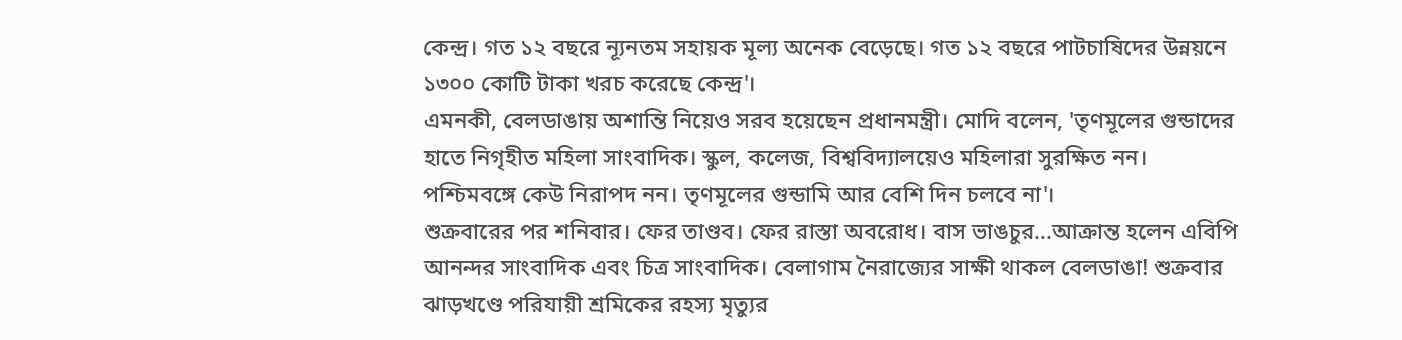কেন্দ্র। গত ১২ বছরে ন্যূনতম সহায়ক মূল্য অনেক বেড়েছে। গত ১২ বছরে পাটচাষিদের উন্নয়নে ১৩০০ কোটি টাকা খরচ করেছে কেন্দ্র'।
এমনকী, বেলডাঙায় অশান্তি নিয়েও সরব হয়েছেন প্রধানমন্ত্রী। মোদি বলেন, 'তৃণমূলের গুন্ডাদের হাতে নিগৃহীত মহিলা সাংবাদিক। স্কুল, কলেজ, বিশ্ববিদ্যালয়েও মহিলারা সুরক্ষিত নন। পশ্চিমবঙ্গে কেউ নিরাপদ নন। তৃণমূলের গুন্ডামি আর বেশি দিন চলবে না'।
শুক্রবারের পর শনিবার। ফের তাণ্ডব। ফের রাস্তা অবরোধ। বাস ভাঙচুর...আক্রান্ত হলেন এবিপি আনন্দর সাংবাদিক এবং চিত্র সাংবাদিক। বেলাগাম নৈরাজ্যের সাক্ষী থাকল বেলডাঙা! শুক্রবার ঝাড়খণ্ডে পরিযায়ী শ্রমিকের রহস্য মৃত্যুর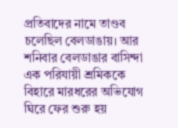প্রতিবাদের নামে তাণ্ডব চলেছিল বেলডাঙায়। আর শনিবার বেলডাঙার বাসিন্দা এক পরিযায়ী শ্রমিককে বিহারে মারধরের অভিযোগ ঘিরে ফের শুরু হয়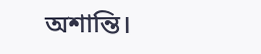অশান্তি।